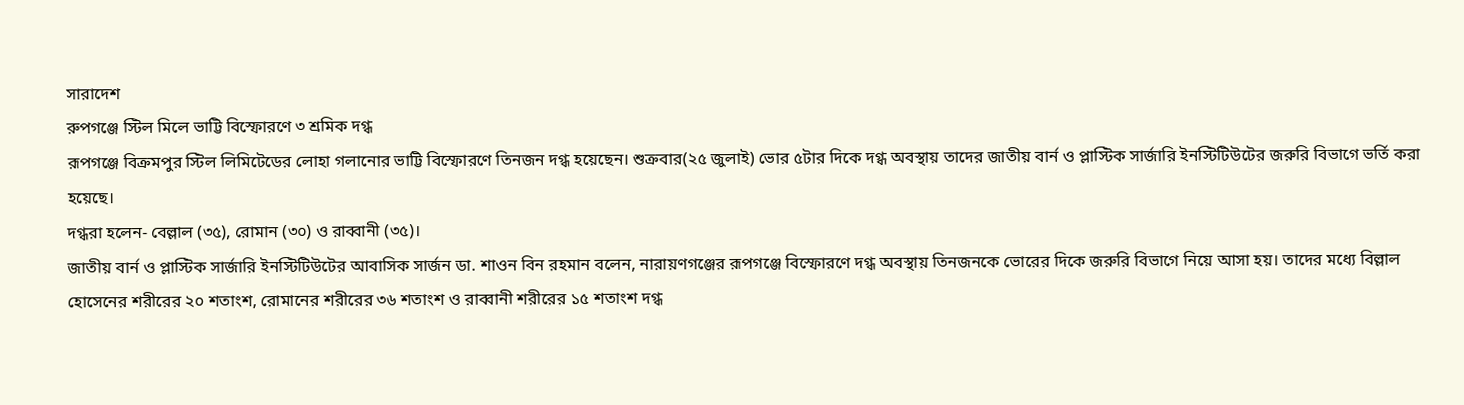সারাদেশ
রুপগঞ্জে স্টিল মিলে ভাট্টি বিস্ফোরণে ৩ শ্রমিক দগ্ধ
রূপগঞ্জে বিক্রমপুর স্টিল লিমিটেডের লোহা গলানোর ভাট্টি বিস্ফোরণে তিনজন দগ্ধ হয়েছেন। শুক্রবার(২৫ জুলাই) ভোর ৫টার দিকে দগ্ধ অবস্থায় তাদের জাতীয় বার্ন ও প্লাস্টিক সার্জারি ইনস্টিটিউটের জরুরি বিভাগে ভর্তি করা হয়েছে।
দগ্ধরা হলেন- বেল্লাল (৩৫), রোমান (৩০) ও রাব্বানী (৩৫)।
জাতীয় বার্ন ও প্লাস্টিক সার্জারি ইনস্টিটিউটের আবাসিক সার্জন ডা. শাওন বিন রহমান বলেন, নারায়ণগঞ্জের রূপগঞ্জে বিস্ফোরণে দগ্ধ অবস্থায় তিনজনকে ভোরের দিকে জরুরি বিভাগে নিয়ে আসা হয়। তাদের মধ্যে বিল্লাল হোসেনের শরীরের ২০ শতাংশ, রোমানের শরীরের ৩৬ শতাংশ ও রাব্বানী শরীরের ১৫ শতাংশ দগ্ধ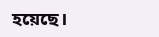হয়েছে।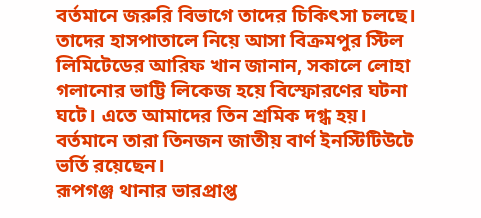বর্তমানে জরুরি বিভাগে তাদের চিকিৎসা চলছে।
তাদের হাসপাতালে নিয়ে আসা বিক্রমপুর স্টিল লিমিটেডের আরিফ খান জানান, সকালে লোহা গলানোর ভাট্টি লিকেজ হয়ে বিস্ফোরণের ঘটনা ঘটে। এতে আমাদের তিন শ্রমিক দগ্ধ হয়। বর্তমানে তারা তিনজন জাতীয় বার্ণ ইনস্টিটিউটে ভর্তি রয়েছেন।
রূপগঞ্জ থানার ভারপ্রাপ্ত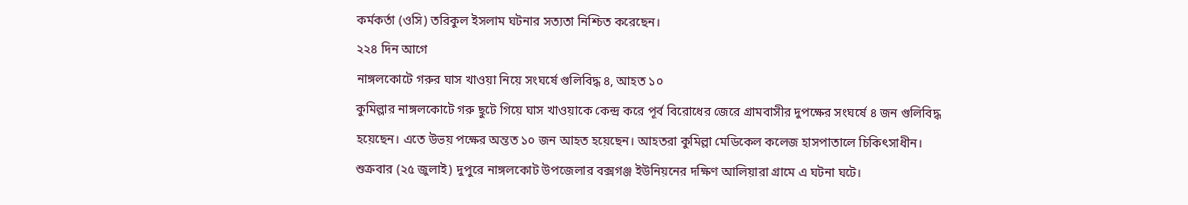কর্মকর্তা (ওসি) তরিকুল ইসলাম ঘটনার সত্যতা নিশ্চিত করেছেন।
২২৪ দিন আগে
নাঙ্গলকোটে গরুর ঘাস খাওয়া নিয়ে সংঘর্ষে গুলিবিদ্ধ ৪, আহত ১০
কুমিল্লার নাঙ্গলকোটে গরু ছুটে গিয়ে ঘাস খাওয়াকে কেন্দ্র করে পূর্ব বিরোধের জেরে গ্ৰামবাসীর দুপক্ষের সংঘর্ষে ৪ জন গুলিবিদ্ধ হয়েছেন। এতে উভয় পক্ষের অন্তত ১০ জন আহত হয়েছেন। আহতরা কুমিল্লা মেডিকেল কলেজ হাসপাতালে চিকিৎসাধীন।
শুক্রবার (২৫ জুলাই) দুপুরে নাঙ্গলকোট উপজেলার বক্সগঞ্জ ইউনিয়নের দক্ষিণ আলিয়ারা গ্রামে এ ঘটনা ঘটে।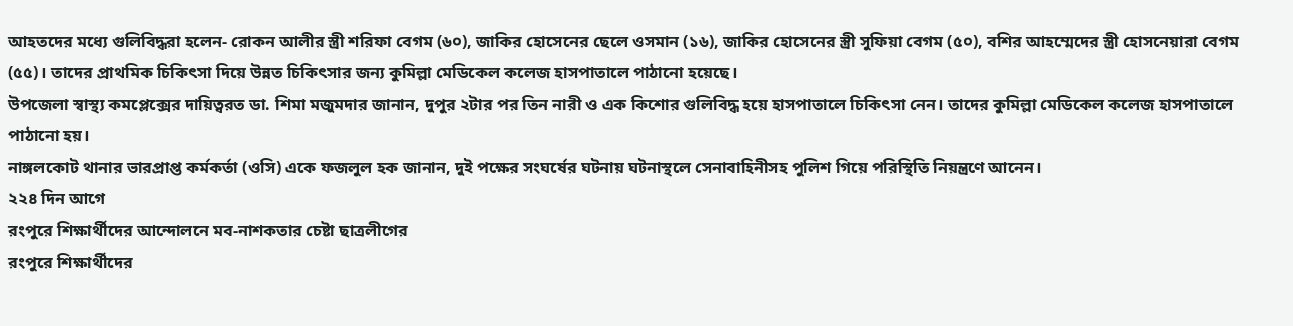আহতদের মধ্যে গুলিবিদ্ধরা হলেন- রোকন আলীর স্ত্রী শরিফা বেগম (৬০), জাকির হোসেনের ছেলে ওসমান (১৬), জাকির হোসেনের স্ত্রী সুফিয়া বেগম (৫০), বশির আহম্মেদের স্ত্রী হোসনেয়ারা বেগম (৫৫)। তাদের প্রাথমিক চিকিৎসা দিয়ে উন্নত চিকিৎসার জন্য কুমিল্লা মেডিকেল কলেজ হাসপাতালে পাঠানো হয়েছে।
উপজেলা স্বাস্থ্য কমপ্লেক্সের দায়িত্বরত ডা. শিমা মজুমদার জানান, দুপুর ২টার পর তিন নারী ও এক কিশোর গুলিবিদ্ধ হয়ে হাসপাতালে চিকিৎসা নেন। তাদের কুমিল্লা মেডিকেল কলেজ হাসপাতালে পাঠানো হয়।
নাঙ্গলকোট থানার ভারপ্রাপ্ত কর্মকর্তা (ওসি) একে ফজলুল হক জানান, দুই পক্ষের সংঘর্ষের ঘটনায় ঘটনাস্থলে সেনাবাহিনীসহ পুলিশ গিয়ে পরিস্থিতি নিয়ন্ত্রণে আনেন।
২২৪ দিন আগে
রংপুরে শিক্ষার্থীদের আন্দোলনে মব-নাশকতার চেষ্টা ছাত্রলীগের
রংপুরে শিক্ষার্থীদের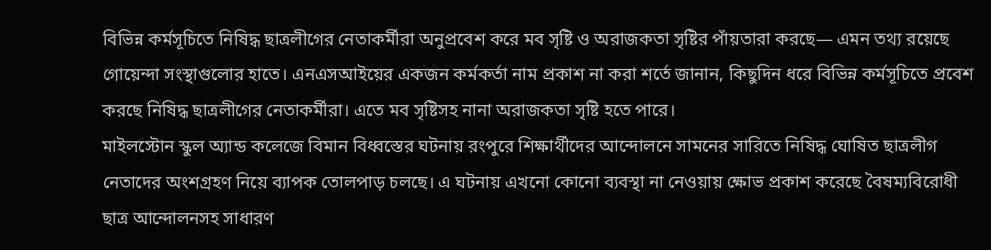বিভিন্ন কর্মসূচিতে নিষিদ্ধ ছাত্রলীগের নেতাকর্মীরা অনুপ্রবেশ করে মব সৃষ্টি ও অরাজকতা সৃষ্টির পাঁয়তারা করছে— এমন তথ্য রয়েছে গোয়েন্দা সংস্থাগুলোর হাতে। এনএসআইয়ের একজন কর্মকর্তা নাম প্রকাশ না করা শর্তে জানান, কিছুদিন ধরে বিভিন্ন কর্মসূচিতে প্রবেশ করছে নিষিদ্ধ ছাত্রলীগের নেতাকর্মীরা। এতে মব সৃষ্টিসহ নানা অরাজকতা সৃষ্টি হতে পারে।
মাইলস্টোন স্কুল অ্যান্ড কলেজে বিমান বিধ্বস্তের ঘটনায় রংপুরে শিক্ষার্থীদের আন্দোলনে সামনের সারিতে নিষিদ্ধ ঘোষিত ছাত্রলীগ নেতাদের অংশগ্রহণ নিয়ে ব্যাপক তোলপাড় চলছে। এ ঘটনায় এখনো কোনো ব্যবস্থা না নেওয়ায় ক্ষোভ প্রকাশ করেছে বৈষম্যবিরোধী ছাত্র আন্দোলনসহ সাধারণ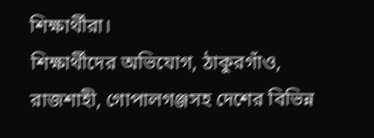শিক্ষার্থীরা।
শিক্ষার্থীদের অভিযোগ, ঠাকুরগাঁও, রাজশাহী, গোপালগঞ্জসহ দেশের বিভিন্ন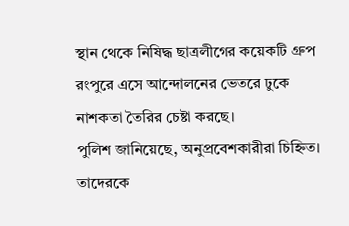স্থান থেকে নিষিদ্ধ ছাত্রলীগের কয়েকটি গ্রুপ রংপুরে এসে আন্দোলনের ভেতরে ঢুকে নাশকতা তৈরির চেষ্টা করছে।
পুলিশ জানিয়েছে, অনুপ্রবেশকারীরা চিহ্নিত। তাদেরকে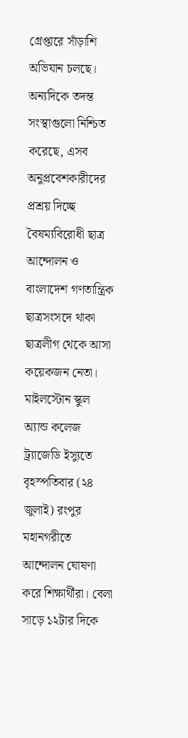গ্রেপ্তারে সাঁড়াশি অভিযান চলছে।
অন্যদিকে তদন্ত সংস্থাগুলো নিশ্চিত করেছে, এসব অনুপ্রবেশকারীদের প্রশ্রয় দিচ্ছে বৈষম্যবিরোধী ছাত্র আন্দোলন ও বাংলাদেশ গণতান্ত্রিক ছাত্রসংসদে থাকা ছাত্রলীগ থেকে আসা কয়েকজন নেতা।
মাইলস্টোন স্কুল অ্যান্ড কলেজ ট্র্যাজেডি ইস্যুতে বৃহস্পতিবার (২৪ জুলাই) রংপুর মহানগরীতে আন্দোলন ঘোষণা করে শিক্ষার্থীরা। বেলা সাড়ে ১২টার দিকে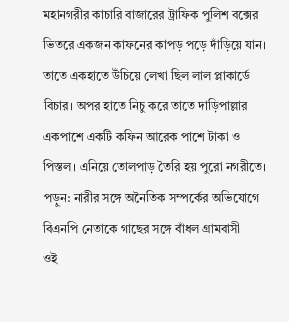মহানগরীর কাচারি বাজারের ট্রাফিক পুলিশ বক্সের ভিতরে একজন কাফনের কাপড় পড়ে দাঁড়িয়ে যান। তাতে একহাতে উঁচিয়ে লেখা ছিল লাল প্লাকার্ডে বিচার। অপর হাতে নিচু করে তাতে দাড়িপাল্লার একপাশে একটি কফিন আরেক পাশে টাকা ও পিস্তল। এনিয়ে তোলপাড় তৈরি হয় পুরো নগরীতে।
পড়ুন: নারীর সঙ্গে অনৈতিক সম্পর্কের অভিযোগে বিএনপি নেতাকে গাছের সঙ্গে বাঁধল গ্রামবাসী
ওই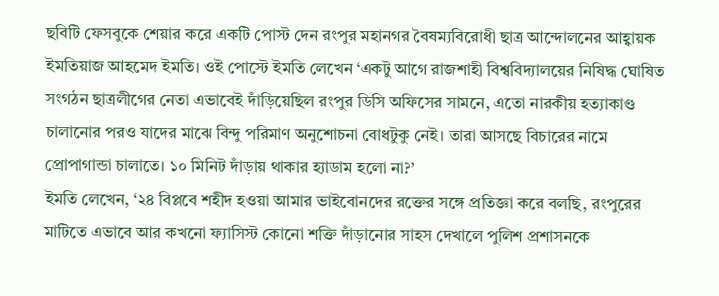ছবিটি ফেসবুকে শেয়ার করে একটি পোস্ট দেন রংপুর মহানগর বৈষম্যবিরোধী ছাত্র আন্দোলনের আহ্বায়ক ইমতিয়াজ আহমেদ ইমতি। ওই পোস্টে ইমতি লেখেন ‘একটু আগে রাজশাহী বিশ্ববিদ্যালয়ের নিষিদ্ধ ঘোষিত সংগঠন ছাত্রলীগের নেতা এভাবেই দাঁড়িয়েছিল রংপুর ডিসি অফিসের সামনে, এতো নারকীয় হত্যাকাণ্ড চালানোর পরও যাদের মাঝে বিন্দু পরিমাণ অনুশোচনা বোধটুকু নেই। তারা আসছে বিচারের নামে প্রোপাগান্ডা চালাতে। ১০ মিনিট দাঁড়ায় থাকার হ্যাডাম হলো না?’
ইমতি লেখেন, ‘২৪ বিপ্লবে শহীদ হওয়া আমার ভাইবোনদের রক্তের সঙ্গে প্রতিজ্ঞা করে বলছি, রংপুরের মাটিতে এভাবে আর কখনো ফ্যাসিস্ট কোনো শক্তি দাঁড়ানোর সাহস দেখালে পুলিশ প্রশাসনকে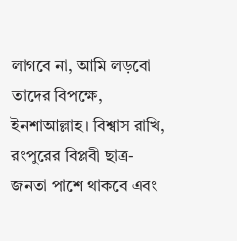লাগবে না, আমি লড়বো তাদের বিপক্ষে, ইনশাআল্লাহ। বিশ্বাস রাখি, রংপুরের বিপ্লবী ছাত্র-জনতা পাশে থাকবে এবং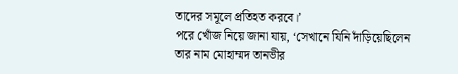তাদের সমূলে প্রতিহত করবে।’
পরে খোঁজ নিয়ে জানা যায়, ‘সেখানে যিনি দাঁড়িয়েছিলেন তার নাম মোহাম্মদ তানভীর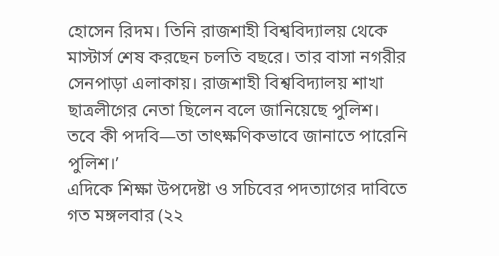হোসেন রিদম। তিনি রাজশাহী বিশ্ববিদ্যালয় থেকে মাস্টার্স শেষ করছেন চলতি বছরে। তার বাসা নগরীর সেনপাড়া এলাকায়। রাজশাহী বিশ্ববিদ্যালয় শাখা ছাত্রলীগের নেতা ছিলেন বলে জানিয়েছে পুলিশ। তবে কী পদবি—তা তাৎক্ষণিকভাবে জানাতে পারেনি পুলিশ।’
এদিকে শিক্ষা উপদেষ্টা ও সচিবের পদত্যাগের দাবিতে গত মঙ্গলবার (২২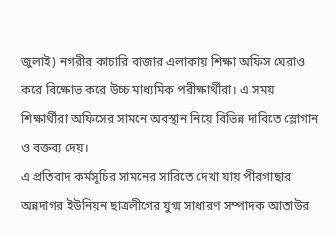জুলাই) নগরীর কাচারি বাজার এলাকায় শিক্ষা অফিস ঘেরাও করে বিক্ষোভ করে উচ্চ মাধ্যমিক পরীক্ষার্থীরা। এ সময় শিক্ষার্থীরা অফিসের সামনে অবস্থান নিয়ে বিভিন্ন দাবিতে স্লোগান ও বক্তব্য দেয়।
এ প্রতিবাদ কর্মসূচির সামনের সারিতে দেখা যায় পীরগাছার অন্নদাগর ইউনিয়ন ছাত্রলীগের যুগ্ম সাধারণ সম্পাদক আতাউর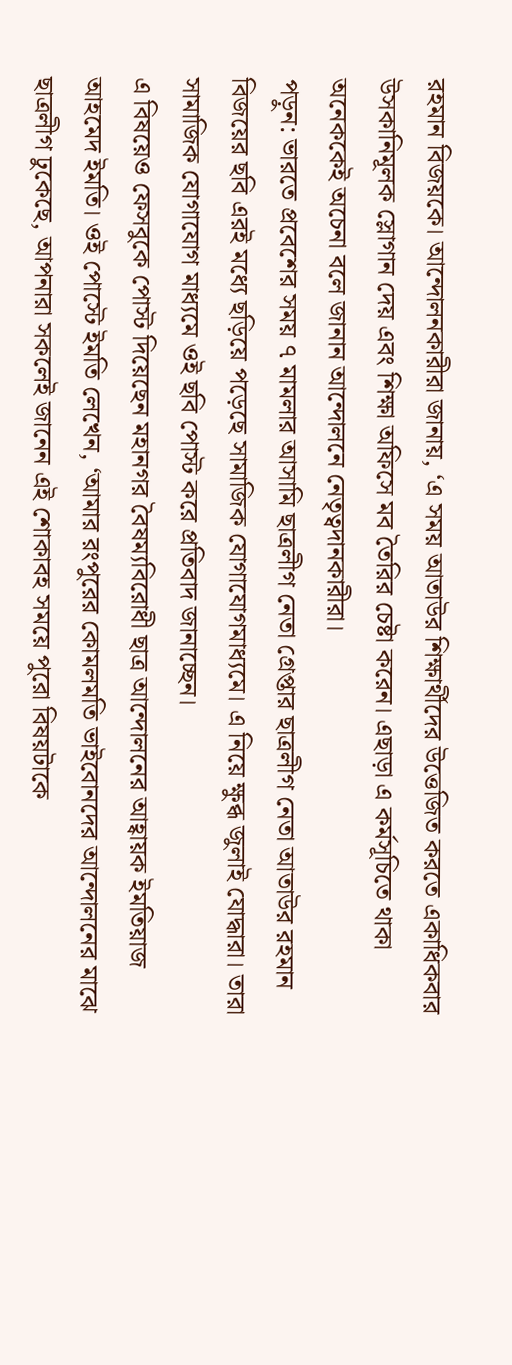রহমান বিজয়কে। আন্দোলনকারীরা জানায়, ‘এ সময় আতাউর শিক্ষার্থীদের উত্তেজিত করতে একাধিকবার উসকানিমূলক স্লোগান দেয় এবং শিক্ষা অফিসে মব তৈরির চেষ্টা করেন। এছাড়া এ কর্মসূচিতে থাকা অনেককেই অচেনা বলে জানান আন্দোলনে নেতৃত্বদানকারীরা।
পড়ুন: ভারতে প্রবেশের সময় ৭ মামলার আসামি ছাত্রলীগ নেতা গ্রেপ্তার ছাত্রলীগ নেতা আতাউর রহমান বিজয়ের ছবি এরই মধ্যে ছড়িয়ে পড়েছে সামাজিক যোগাযোগমাধ্যমে। এ নিয়ে ক্ষুব্ধ জুলাই যোদ্ধারা। তারা সামাজিক যোগাযোগ মাধ্যমে ওই ছবি পোস্ট করে প্রতিবাদ জানাচ্ছেন।
এ বিষয়েও ফেসবুকে পোস্ট দিয়েছেন মহানগর বৈষম্যবিরোধী ছাত্র আন্দোলনের আহ্বায়ক ইমতিয়াজ আহমেদ ইমতি। ওই পোস্টে ইমতি লেখেন, ‘আমার রংপুরের কোমলমতি ভাইবোনদের আন্দোলনের মাঝে ছাত্রলীগ ঢুকেছে, আপনারা সকলেই জানেন এই শোকাবহ সময়ে পুরো বিষয়টাকে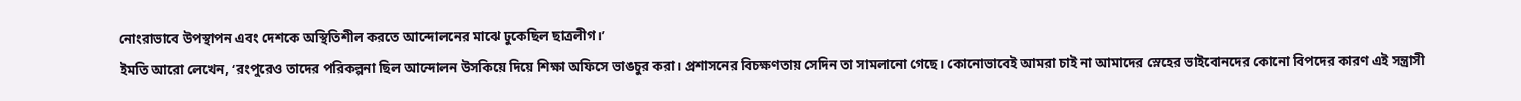নোংরাভাবে উপস্থাপন এবং দেশকে অস্থিতিশীল করতে আন্দোলনের মাঝে ঢুকেছিল ছাত্রলীগ।’
ইমতি আরো লেখেন, ‘রংপুরেও তাদের পরিকল্পনা ছিল আন্দোলন উসকিয়ে দিয়ে শিক্ষা অফিসে ভাঙচুর করা। প্রশাসনের বিচক্ষণতায় সেদিন তা সামলানো গেছে। কোনোভাবেই আমরা চাই না আমাদের স্নেহের ভাইবোনদের কোনো বিপদের কারণ এই সন্ত্রাসী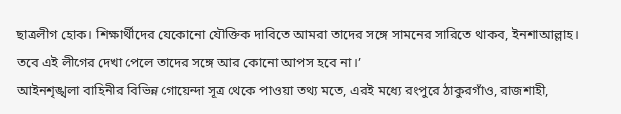ছাত্রলীগ হোক। শিক্ষার্থীদের যেকোনো যৌক্তিক দাবিতে আমরা তাদের সঙ্গে সামনের সারিতে থাকব, ইনশাআল্লাহ। তবে এই লীগের দেখা পেলে তাদের সঙ্গে আর কোনো আপস হবে না।’
আইনশৃঙ্খলা বাহিনীর বিভিন্ন গোয়েন্দা সূত্র থেকে পাওয়া তথ্য মতে, এরই মধ্যে রংপুরে ঠাকুরগাঁও, রাজশাহী,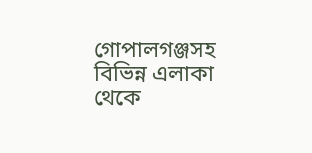গোপালগঞ্জসহ বিভিন্ন এলাকা থেকে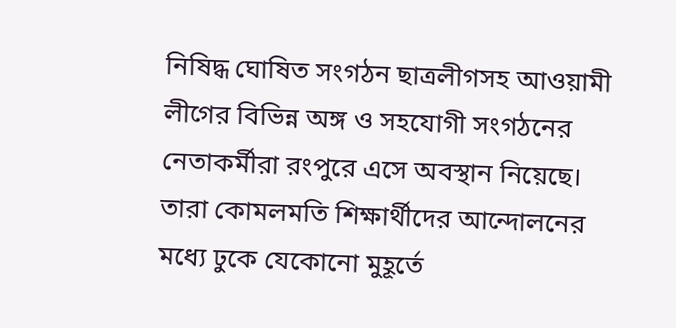নিষিদ্ধ ঘোষিত সংগঠন ছাত্রলীগসহ আওয়ামী লীগের বিভিন্ন অঙ্গ ও সহযোগী সংগঠনের নেতাকর্মীরা রংপুরে এসে অবস্থান নিয়েছে। তারা কোমলমতি শিক্ষার্থীদের আন্দোলনের মধ্যে ঢুকে যেকোনো মুহূর্তে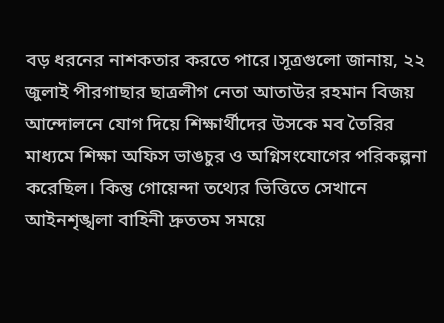বড় ধরনের নাশকতার করতে পারে।সূত্রগুলো জানায়, ২২ জুলাই পীরগাছার ছাত্রলীগ নেতা আতাউর রহমান বিজয় আন্দোলনে যোগ দিয়ে শিক্ষার্থীদের উসকে মব তৈরির মাধ্যমে শিক্ষা অফিস ভাঙচুর ও অগ্নিসংযোগের পরিকল্পনা করেছিল। কিন্তু গোয়েন্দা তথ্যের ভিত্তিতে সেখানে আইনশৃঙ্খলা বাহিনী দ্রুততম সময়ে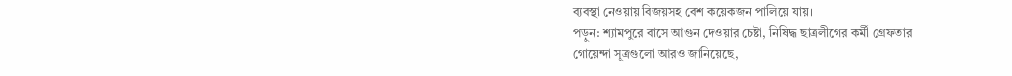ব্যবস্থা নেওয়ায় বিজয়সহ বেশ কয়েকজন পালিয়ে যায়।
পড়ুন: শ্যামপুরে বাসে আগুন দেওয়ার চেষ্টা, নিষিদ্ধ ছাত্রলীগের কর্মী গ্রেফতার
গোয়েন্দা সূত্রগুলো আরও জানিয়েছে,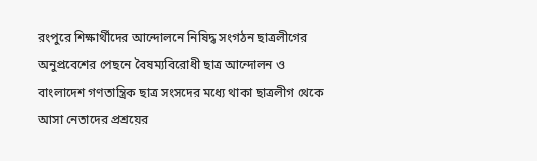রংপুরে শিক্ষার্থীদের আন্দোলনে নিষিদ্ধ সংগঠন ছাত্রলীগের অনুপ্রবেশের পেছনে বৈষম্যবিরোধী ছাত্র আন্দোলন ও বাংলাদেশ গণতান্ত্রিক ছাত্র সংসদের মধ্যে থাকা ছাত্রলীগ থেকে আসা নেতাদের প্রশ্রয়ের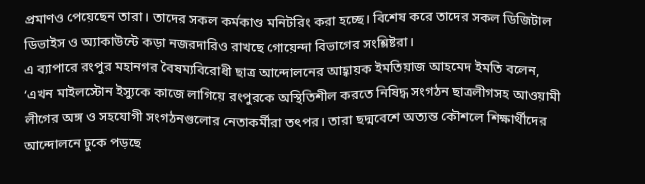প্রমাণও পেয়েছেন তারা। তাদের সকল কর্মকাণ্ড মনিটরিং করা হচ্ছে। বিশেষ করে তাদের সকল ডিজিটাল ডিভাইস ও অ্যাকাউন্টে কড়া নজরদারিও রাখছে গোয়েন্দা বিভাগের সংশ্লিষ্টরা।
এ ব্যাপারে রংপুর মহানগর বৈষম্যবিরোধী ছাত্র আন্দোলনের আহ্বায়ক ইমতিয়াজ আহমেদ ইমতি বলেন, ‘এখন মাইলস্টোন ইস্যুকে কাজে লাগিয়ে রংপুরকে অস্থিতিশীল করতে নিষিদ্ধ সংগঠন ছাত্রলীগসহ আওয়ামী লীগের অঙ্গ ও সহযোগী সংগঠনগুলোর নেতাকর্মীরা তৎপর। তারা ছদ্মবেশে অত্যন্ত কৌশলে শিক্ষার্থীদের আন্দোলনে ঢুকে পড়ছে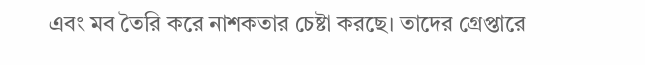এবং মব তৈরি করে নাশকতার চেষ্টা করছে। তাদের গ্রেপ্তারে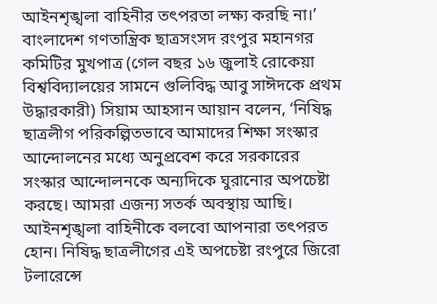আইনশৃঙ্খলা বাহিনীর তৎপরতা লক্ষ্য করছি না।’
বাংলাদেশ গণতান্ত্রিক ছাত্রসংসদ রংপুর মহানগর কমিটির মুখপাত্র (গেল বছর ১৬ জুলাই রোকেয়া বিশ্ববিদ্যালয়ের সামনে গুলিবিদ্ধ আবু সাঈদকে প্রথম উদ্ধারকারী) সিয়াম আহসান আয়ান বলেন, ‘নিষিদ্ধ ছাত্রলীগ পরিকল্পিতভাবে আমাদের শিক্ষা সংস্কার আন্দোলনের মধ্যে অনুপ্রবেশ করে সরকারের সংস্কার আন্দোলনকে অন্যদিকে ঘুরানোর অপচেষ্টা করছে। আমরা এজন্য সতর্ক অবস্থায় আছি। আইনশৃঙ্খলা বাহিনীকে বলবো আপনারা তৎপরত হোন। নিষিদ্ধ ছাত্রলীগের এই অপচেষ্টা রংপুরে জিরো টলারেন্সে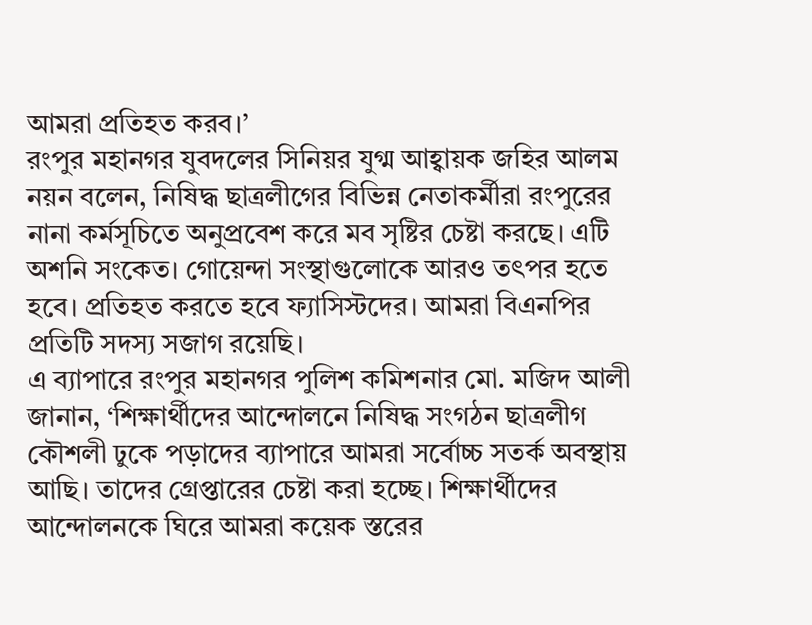আমরা প্রতিহত করব।’
রংপুর মহানগর যুবদলের সিনিয়র যুগ্ম আহ্বায়ক জহির আলম নয়ন বলেন, নিষিদ্ধ ছাত্রলীগের বিভিন্ন নেতাকর্মীরা রংপুরের নানা কর্মসূচিতে অনুপ্রবেশ করে মব সৃষ্টির চেষ্টা করছে। এটি অশনি সংকেত। গোয়েন্দা সংস্থাগুলোকে আরও তৎপর হতে হবে। প্রতিহত করতে হবে ফ্যাসিস্টদের। আমরা বিএনপির প্রতিটি সদস্য সজাগ রয়েছি।
এ ব্যাপারে রংপুর মহানগর পুলিশ কমিশনার মো. মজিদ আলী জানান, ‘শিক্ষার্থীদের আন্দোলনে নিষিদ্ধ সংগঠন ছাত্রলীগ কৌশলী ঢুকে পড়াদের ব্যাপারে আমরা সর্বোচ্চ সতর্ক অবস্থায় আছি। তাদের গ্রেপ্তারের চেষ্টা করা হচ্ছে। শিক্ষার্থীদের আন্দোলনকে ঘিরে আমরা কয়েক স্তরের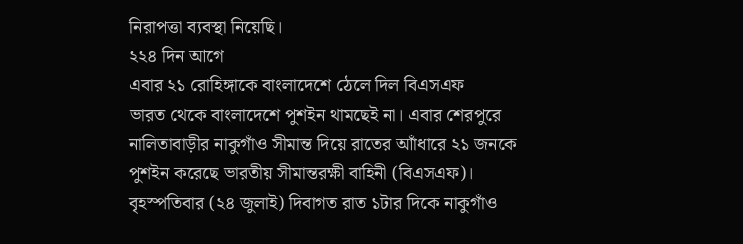নিরাপত্তা ব্যবস্থা নিয়েছি।
২২৪ দিন আগে
এবার ২১ রোহিঙ্গাকে বাংলাদেশে ঠেলে দিল বিএসএফ
ভারত থেকে বাংলাদেশে পুশইন থামছেই না। এবার শেরপুরে নালিতাবাড়ীর নাকুগাঁও সীমান্ত দিয়ে রাতের আাঁধারে ২১ জনকে পুশইন করেছে ভারতীয় সীমান্তরক্ষী বাহিনী (বিএসএফ)।
বৃহস্পতিবার (২৪ জুলাই) দিবাগত রাত ১টার দিকে নাকুগাঁও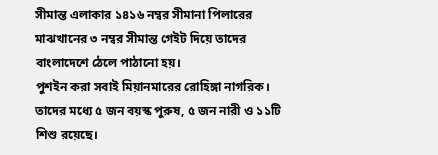সীমান্ত এলাকার ১৪১৬ নম্বর সীমানা পিলারের মাঝখানের ৩ নম্বর সীমান্ত গেইট দিয়ে তাদের বাংলাদেশে ঠেলে পাঠানো হয়।
পুশইন করা সবাই মিয়ানমারের রোহিঙ্গা নাগরিক। তাদের মধ্যে ৫ জন বয়স্ক পুরুষ, ৫ জন নারী ও ১১টি শিশু রয়েছে।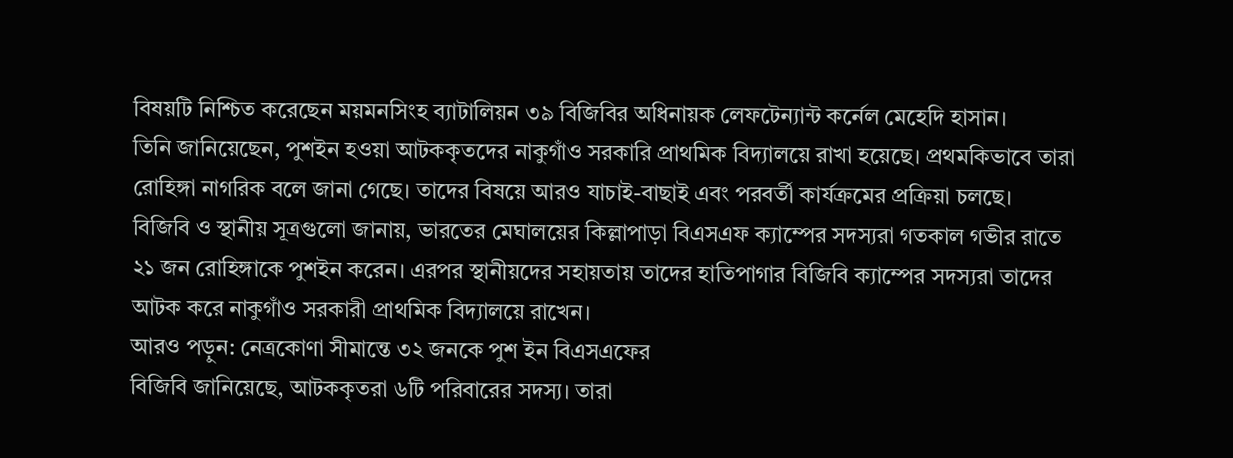বিষয়টি নিশ্চিত করেছেন ময়মনসিংহ ব্যাটালিয়ন ৩৯ বিজিবির অধিনায়ক লেফটেন্যান্ট কর্নেল মেহেদি হাসান।
তিনি জানিয়েছেন, পুশইন হওয়া আটককৃতদের নাকুগাঁও সরকারি প্রাথমিক বিদ্যালয়ে রাখা হয়েছে। প্রথমকিভাবে তারা রোহিঙ্গা নাগরিক বলে জানা গেছে। তাদের বিষয়ে আরও যাচাই-বাছাই এবং পরবর্তী কার্যক্রমের প্রক্রিয়া চলছে।
বিজিবি ও স্থানীয় সূত্রগুলো জানায়, ভারতের মেঘালয়ের কিল্লাপাড়া বিএসএফ ক্যাম্পের সদস্যরা গতকাল গভীর রাতে ২১ জন রোহিঙ্গাকে পুশইন করেন। এরপর স্থানীয়দের সহায়তায় তাদের হাতিপাগার বিজিবি ক্যাম্পের সদস্যরা তাদের আটক করে নাকুগাঁও সরকারী প্রাথমিক বিদ্যালয়ে রাখেন।
আরও পড়ুন: নেত্রকোণা সীমান্তে ৩২ জনকে পুশ ইন বিএসএফের
বিজিবি জানিয়েছে, আটককৃতরা ৬টি পরিবারের সদস্য। তারা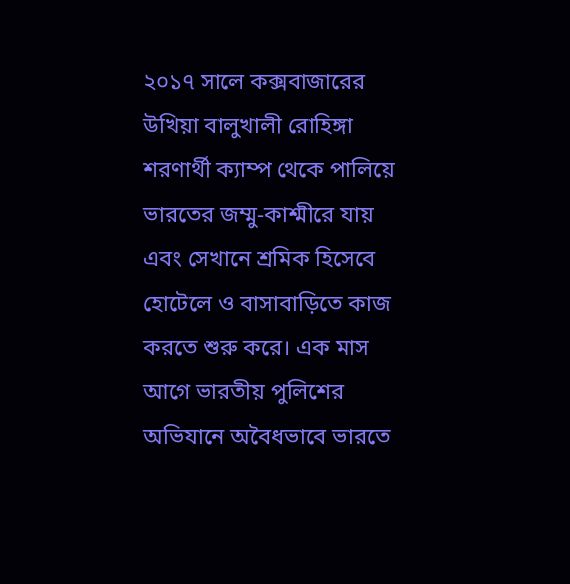২০১৭ সালে কক্সবাজারের উখিয়া বালুখালী রোহিঙ্গা শরণার্থী ক্যাম্প থেকে পালিয়ে ভারতের জম্মু-কাশ্মীরে যায় এবং সেখানে শ্রমিক হিসেবে হোটেলে ও বাসাবাড়িতে কাজ করতে শুরু করে। এক মাস আগে ভারতীয় পুলিশের অভিযানে অবৈধভাবে ভারতে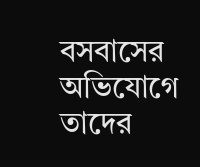বসবাসের অভিযোগে তাদের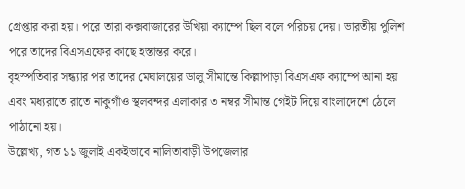গ্রেপ্তার করা হয়। পরে তারা কক্সবাজারের উখিয়া ক্যাম্পে ছিল বলে পরিচয় দেয়। ভারতীয় পুলিশ পরে তাদের বিএসএফের কাছে হস্তান্তর করে।
বৃহস্পতিবার সন্ধ্যার পর তাদের মেঘালয়ের ডালু সীমান্তে কিল্লাপাড়া বিএসএফ ক্যাম্পে আনা হয় এবং মধ্যরাতে রাতে নাকুগাঁও স্থলবন্দর এলাকার ৩ নম্বর সীমান্ত গেইট দিয়ে বাংলাদেশে ঠেলে পাঠানো হয়।
উল্লেখ্য, গত ১১ জুলাই একইভাবে নালিতাবাড়ী উপজেলার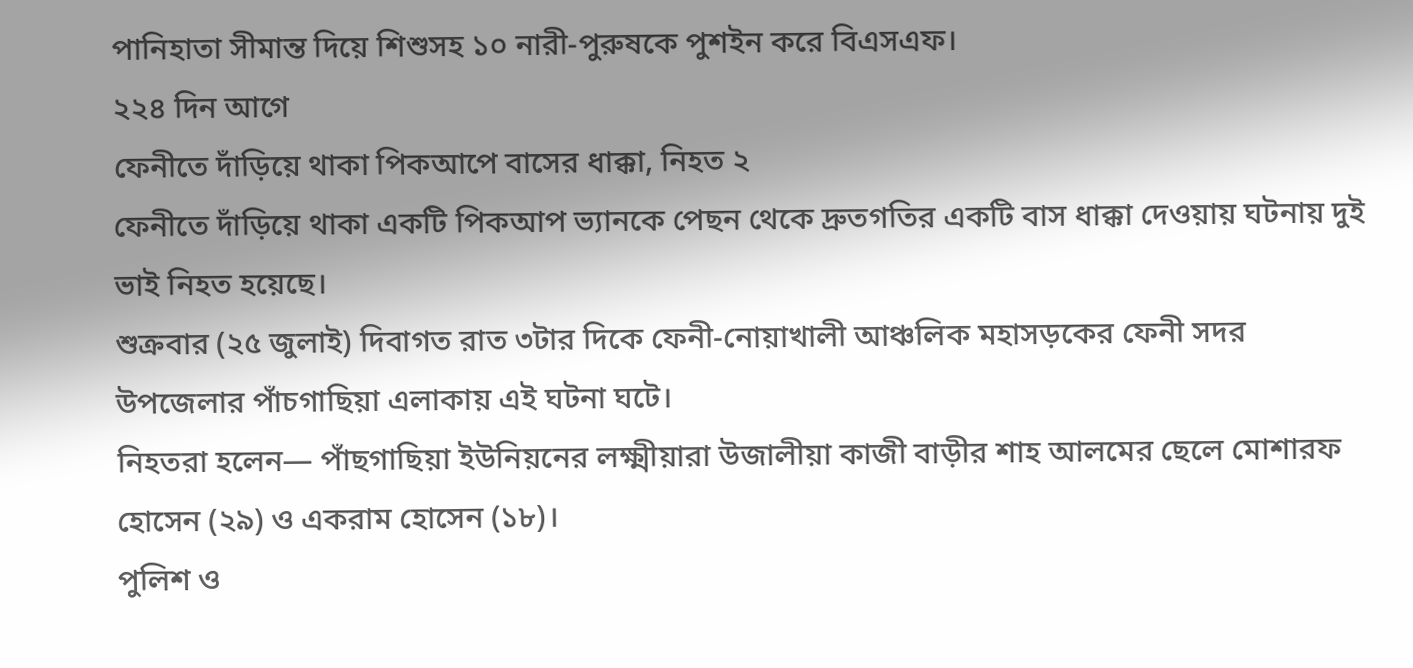পানিহাতা সীমান্ত দিয়ে শিশুসহ ১০ নারী-পুরুষকে পুশইন করে বিএসএফ।
২২৪ দিন আগে
ফেনীতে দাঁড়িয়ে থাকা পিকআপে বাসের ধাক্কা, নিহত ২
ফেনীতে দাঁড়িয়ে থাকা একটি পিকআপ ভ্যানকে পেছন থেকে দ্রুতগতির একটি বাস ধাক্কা দেওয়ায় ঘটনায় দুই ভাই নিহত হয়েছে।
শুক্রবার (২৫ জুলাই) দিবাগত রাত ৩টার দিকে ফেনী-নোয়াখালী আঞ্চলিক মহাসড়কের ফেনী সদর উপজেলার পাঁচগাছিয়া এলাকায় এই ঘটনা ঘটে।
নিহতরা হলেন— পাঁছগাছিয়া ইউনিয়নের লক্ষ্মীয়ারা উজালীয়া কাজী বাড়ীর শাহ আলমের ছেলে মোশারফ হোসেন (২৯) ও একরাম হোসেন (১৮)।
পুলিশ ও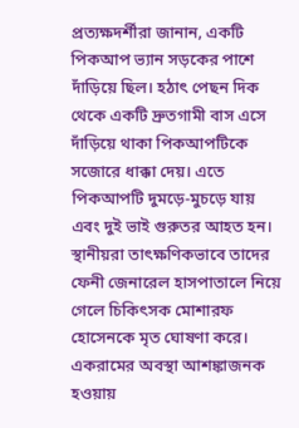প্রত্যক্ষদর্শীরা জানান, একটি পিকআপ ভ্যান সড়কের পাশে দাঁড়িয়ে ছিল। হঠাৎ পেছন দিক থেকে একটি দ্রুতগামী বাস এসে দাঁড়িয়ে থাকা পিকআপটিকে সজোরে ধাক্কা দেয়। এতে পিকআপটি দুমড়ে-মুচড়ে যায় এবং দুই ভাই গুরুতর আহত হন। স্থানীয়রা তাৎক্ষণিকভাবে তাদের ফেনী জেনারেল হাসপাতালে নিয়ে গেলে চিকিৎসক মোশারফ হোসেনকে মৃত ঘোষণা করে।
একরামের অবস্থা আশঙ্কাজনক হওয়ায়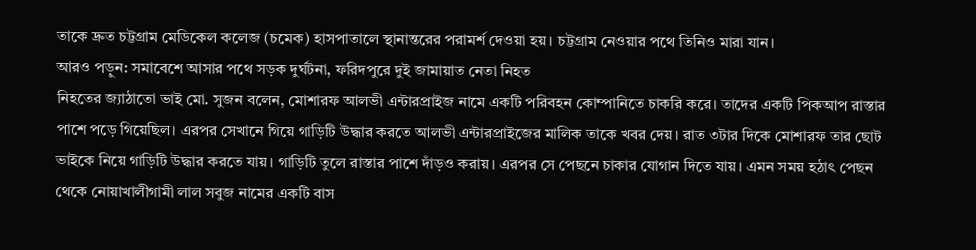তাকে দ্রুত চট্টগ্রাম মেডিকেল কলেজ (চমেক) হাসপাতালে স্থানান্তরের পরামর্শ দেওয়া হয়। চট্টগ্রাম নেওয়ার পথে তিনিও মারা যান।
আরও পড়ুন: সমাবেশে আসার পথে সড়ক দুর্ঘটনা, ফরিদপুরে দুই জামায়াত নেতা নিহত
নিহতের জ্যাঠাতো ভাই মো. সুজন বলেন, মোশারফ আলভী এন্টারপ্রাইজ নামে একটি পরিবহন কোম্পানিতে চাকরি করে। তাদের একটি পিকআপ রাস্তার পাশে পড়ে গিয়েছিল। এরপর সেখানে গিয়ে গাড়িটি উদ্ধার করতে আলভী এন্টারপ্রাইজের মালিক তাকে খবর দেয়। রাত ৩টার দিকে মোশারফ তার ছোট ভাইকে নিয়ে গাড়িটি উদ্ধার করতে যায়। গাড়িটি তুলে রাস্তার পাশে দাঁড়ও করায়। এরপর সে পেছনে চাকার যোগান দিতে যায়। এমন সময় হঠাৎ পেছন থেকে নোয়াখালীগামী লাল সবুজ নামের একটি বাস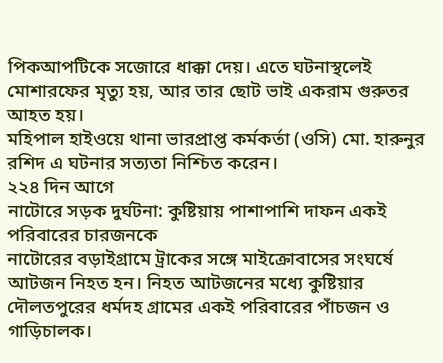পিকআপটিকে সজোরে ধাক্কা দেয়। এতে ঘটনাস্থলেই মোশারফের মৃত্যু হয়, আর তার ছোট ভাই একরাম গুরুতর আহত হয়।
মহিপাল হাইওয়ে থানা ভারপ্রাপ্ত কর্মকর্তা (ওসি) মো. হারুনুর রশিদ এ ঘটনার সত্যতা নিশ্চিত করেন।
২২৪ দিন আগে
নাটোরে সড়ক দুর্ঘটনা: কুষ্টিয়ায় পাশাপাশি দাফন একই পরিবারের চারজনকে
নাটোরের বড়াইগ্রামে ট্রাকের সঙ্গে মাইক্রোবাসের সংঘর্ষে আটজন নিহত হন। নিহত আটজনের মধ্যে কুষ্টিয়ার দৌলতপুরের ধর্মদহ গ্রামের একই পরিবারের পাঁচজন ও গাড়িচালক।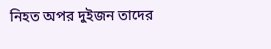নিহত অপর দুইজন তাদের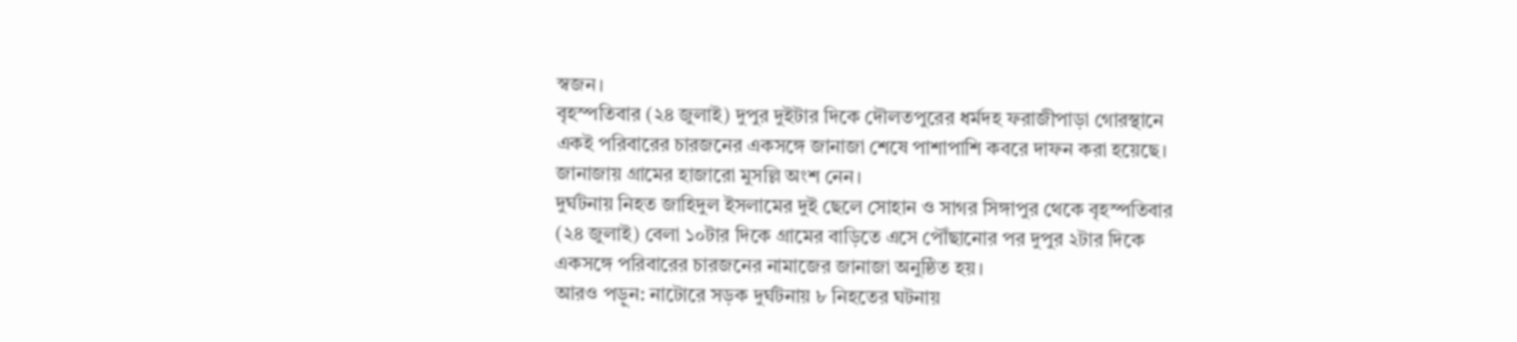স্বজন।
বৃহস্পতিবার (২৪ জুলাই) দুপুর দুইটার দিকে দৌলতপুরের ধর্মদহ ফরাজীপাড়া গোরস্থানে একই পরিবারের চারজনের একসঙ্গে জানাজা শেষে পাশাপাশি কবরে দাফন করা হয়েছে। জানাজায় গ্রামের হাজারো মুসল্লি অংশ নেন।
দুর্ঘটনায় নিহত জাহিদুল ইসলামের দুই ছেলে সোহান ও সাগর সিঙ্গাপুর থেকে বৃহস্পতিবার (২৪ জুলাই) বেলা ১০টার দিকে গ্রামের বাড়িতে এসে পৌঁছানোর পর দুপুর ২টার দিকে একসঙ্গে পরিবারের চারজনের নামাজের জানাজা অনুষ্ঠিত হয়।
আরও পড়ুন: নাটোরে সড়ক দুর্ঘটনায় ৮ নিহতের ঘটনায়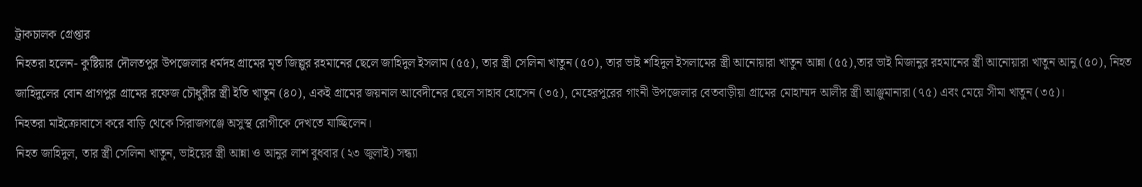ট্রাকচালক গ্রেপ্তার
নিহতরা হলেন- কুষ্টিয়ার দৌলতপুর উপজেলার ধর্মদহ গ্রামের মৃত জিল্লুর রহমানের ছেলে জাহিদুল ইসলাম (৫৫), তার স্ত্রী সেলিনা খাতুন (৫০), তার ভাই শহিদুল ইসলামের স্ত্রী আনোয়ারা খাতুন আন্না (৫৫),তার ভাই মিজানুর রহমানের স্ত্রী আনোয়ারা খাতুন আনু (৫০), নিহত জাহিদুলের বোন প্রাগপুর গ্রামের রফেজ চৌধুরীর স্ত্রী ইতি খাতুন (৪০), একই গ্রামের জয়নাল আবেদীনের ছেলে সাহাব হোসেন (৩৫), মেহেরপুরের গাংনী উপজেলার বেতবাড়ীয়া গ্রামের মোহাম্মদ আলীর স্ত্রী আঞ্জুমানারা (৭৫) এবং মেয়ে সীমা খাতুন (৩৫)।
নিহতরা মাইক্রোবাসে করে বাড়ি থেকে সিরাজগঞ্জে অসুস্থ রোগীকে দেখতে যাচ্ছিলেন।
নিহত জাহিদুল, তার স্ত্রী সেলিনা খাতুন, ভাইয়ের স্ত্রী আন্না ও আনুর লাশ বুধবার (২৩ জুলাই) সন্ধ্যা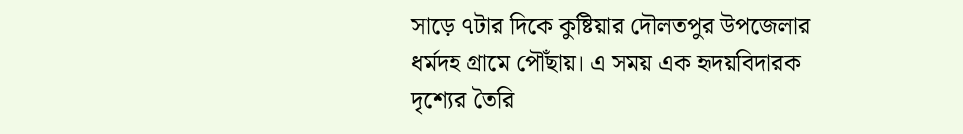সাড়ে ৭টার দিকে কুষ্টিয়ার দৌলতপুর উপজেলার ধর্মদহ গ্রামে পৌঁছায়। এ সময় এক হৃদয়বিদারক দৃশ্যের তৈরি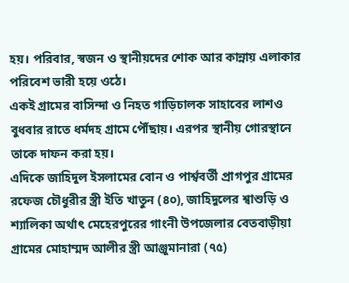হয়। পরিবার, স্বজন ও স্থানীয়দের শোক আর কান্নায় এলাকার পরিবেশ ভারী হয়ে ওঠে।
একই গ্রামের বাসিন্দা ও নিহত গাড়িচালক সাহাবের লাশও বুধবার রাতে ধর্মদহ গ্রামে পৌঁছায়। এরপর স্থানীয় গোরস্থানে তাকে দাফন করা হয়।
এদিকে জাহিদুল ইসলামের বোন ও পার্শ্ববর্তী প্রাগপুর গ্রামের রফেজ চৌধুরীর স্ত্রী ইতি খাতুন (৪০), জাহিদুলের শ্বাশুড়ি ও শ্যালিকা অর্থাৎ মেহেরপুরের গাংনী উপজেলার বেতবাড়ীয়া গ্রামের মোহাম্মদ আলীর স্ত্রী আঞ্জুমানারা (৭৫)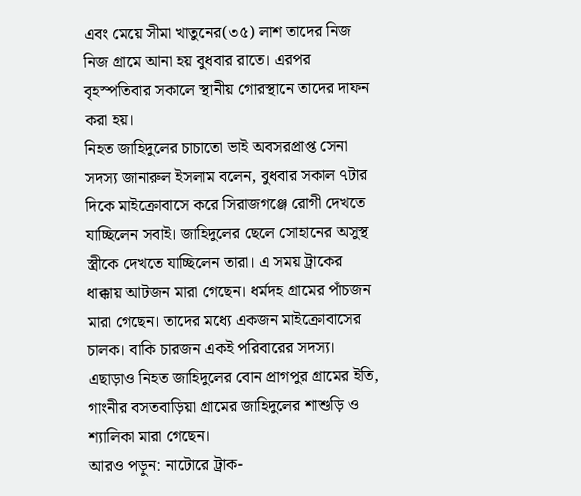এবং মেয়ে সীমা খাতুনের(৩৫) লাশ তাদের নিজ নিজ গ্রামে আনা হয় বুধবার রাতে। এরপর বৃহস্পতিবার সকালে স্থানীয় গোরস্থানে তাদের দাফন করা হয়।
নিহত জাহিদুলের চাচাতো ভাই অবসরপ্রাপ্ত সেনা সদস্য জানারুল ইসলাম বলেন, বুধবার সকাল ৭টার দিকে মাইক্রোবাসে করে সিরাজগঞ্জে রোগী দেখতে যাচ্ছিলেন সবাই। জাহিদুলের ছেলে সোহানের অসুস্থ স্ত্রীকে দেখতে যাচ্ছিলেন তারা। এ সময় ট্রাকের ধাক্কায় আটজন মারা গেছেন। ধর্মদহ গ্রামের পাঁচজন মারা গেছেন। তাদের মধ্যে একজন মাইক্রোবাসের চালক। বাকি চারজন একই পরিবারের সদস্য। এছাড়াও নিহত জাহিদুলের বোন প্রাগপুর গ্রামের ইতি, গাংনীর বসতবাড়িয়া গ্রামের জাহিদুলের শাশুড়ি ও শ্যালিকা মারা গেছেন।
আরও পড়ুন: নাটোরে ট্রাক-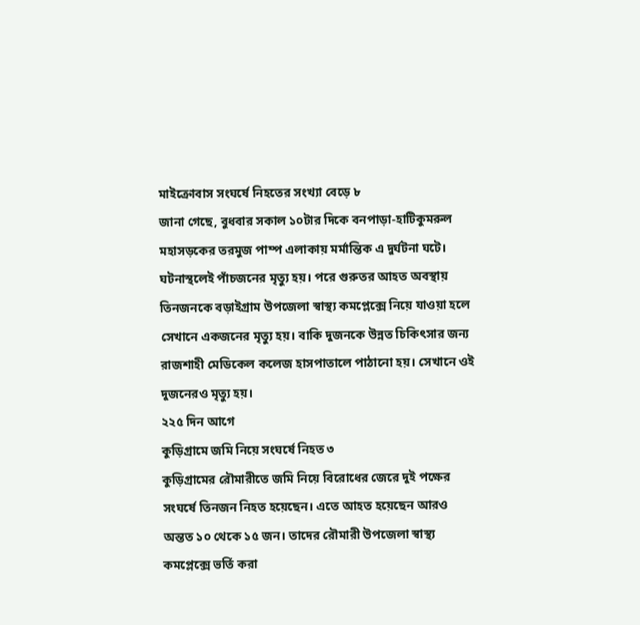মাইক্রোবাস সংঘর্ষে নিহতের সংখ্যা বেড়ে ৮
জানা গেছে, বুধবার সকাল ১০টার দিকে বনপাড়া-হাটিকুমরুল মহাসড়কের তরমুজ পাম্প এলাকায় মর্মান্তিক এ দুর্ঘটনা ঘটে। ঘটনাস্থলেই পাঁচজনের মৃত্যু হয়। পরে গুরুতর আহত অবস্থায় তিনজনকে বড়াইগ্রাম উপজেলা স্বাস্থ্য কমপ্লেক্সে নিয়ে যাওয়া হলে সেখানে একজনের মৃত্যু হয়। বাকি দুজনকে উন্নত চিকিৎসার জন্য রাজশাহী মেডিকেল কলেজ হাসপাতালে পাঠানো হয়। সেখানে ওই দুজনেরও মৃত্যু হয়।
২২৫ দিন আগে
কুড়িগ্রামে জমি নিয়ে সংঘর্ষে নিহত ৩
কুড়িগ্রামের রৌমারীতে জমি নিয়ে বিরোধের জেরে দুই পক্ষের সংঘর্ষে তিনজন নিহত হয়েছেন। এতে আহত হয়েছেন আরও অন্তত ১০ থেকে ১৫ জন। তাদের রৌমারী উপজেলা স্বাস্থ্য কমপ্লেক্সে ভর্তি করা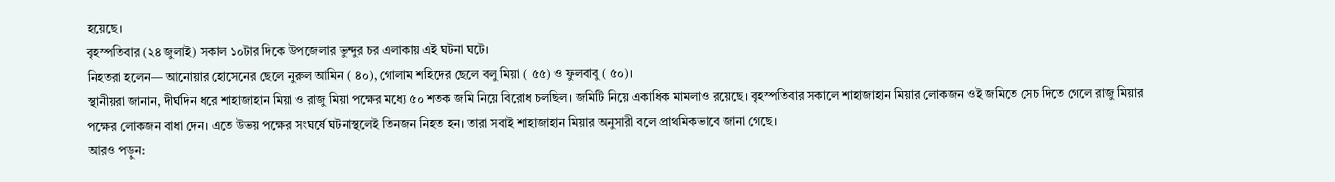হয়েছে।
বৃহস্পতিবার (২৪ জুলাই) সকাল ১০টার দিকে উপজেলার ভুন্দুর চর এলাকায় এই ঘটনা ঘটে।
নিহতরা হলেন— আনোয়ার হোসেনের ছেলে নুরুল আমিন ( ৪০), গোলাম শহিদের ছেলে বলু মিয়া ( ৫৫) ও ফুলবাবু ( ৫০)।
স্থানীয়রা জানান, দীর্ঘদিন ধরে শাহাজাহান মিয়া ও রাজু মিয়া পক্ষের মধ্যে ৫০ শতক জমি নিয়ে বিরোধ চলছিল। জমিটি নিয়ে একাধিক মামলাও রয়েছে। বৃহস্পতিবার সকালে শাহাজাহান মিয়ার লোকজন ওই জমিতে সেচ দিতে গেলে রাজু মিয়ার পক্ষের লোকজন বাধা দেন। এতে উভয় পক্ষের সংঘর্ষে ঘটনাস্থলেই তিনজন নিহত হন। তারা সবাই শাহাজাহান মিয়ার অনুসারী বলে প্রাথমিকভাবে জানা গেছে।
আরও পড়ুন: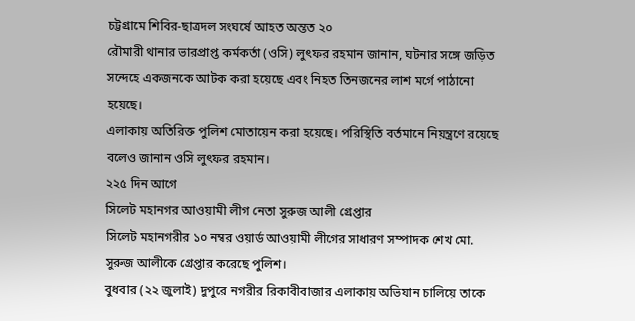চট্টগ্রামে শিবির-ছাত্রদল সংঘর্ষে আহত অন্তত ২০
রৌমারী থানার ভারপ্রাপ্ত কর্মকর্তা (ওসি) লুৎফর রহমান জানান, ঘটনার সঙ্গে জড়িত সন্দেহে একজনকে আটক করা হয়েছে এবং নিহত তিনজনের লাশ মর্গে পাঠানো হয়েছে।
এলাকায় অতিরিক্ত পুলিশ মোতায়েন করা হয়েছে। পরিস্থিতি বর্তমানে নিয়ন্ত্রণে রয়েছে বলেও জানান ওসি লুৎফর রহমান।
২২৫ দিন আগে
সিলেট মহানগর আওয়ামী লীগ নেতা সুরুজ আলী গ্রেপ্তার
সিলেট মহানগরীর ১০ নম্বর ওয়ার্ড আওয়ামী লীগের সাধারণ সম্পাদক শেখ মো. সুরুজ আলীকে গ্রেপ্তার করেছে পুলিশ।
বুধবার (২২ জুলাই) দুপুরে নগরীর রিকাবীবাজার এলাকায় অভিযান চালিয়ে তাকে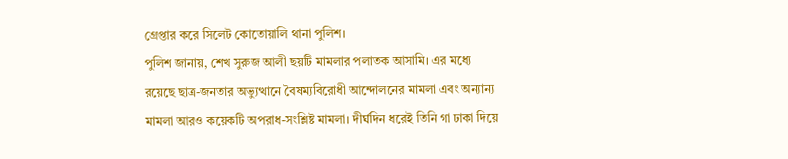গ্রেপ্তার করে সিলেট কোতোয়ালি থানা পুলিশ।
পুলিশ জানায়, শেখ সুরুজ আলী ছয়টি মামলার পলাতক আসামি। এর মধ্যে রয়েছে ছাত্র-জনতার অভ্যুত্থানে বৈষম্যবিরোধী আন্দোলনের মামলা এবং অন্যান্য মামলা আরও কয়েকটি অপরাধ-সংশ্লিষ্ট মামলা। দীর্ঘদিন ধরেই তিনি গা ঢাকা দিয়ে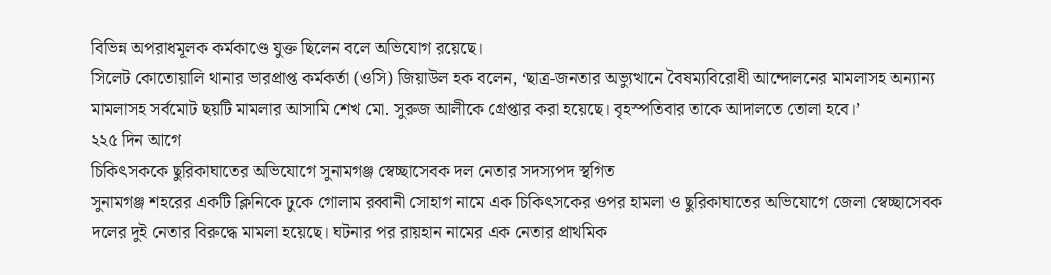বিভিন্ন অপরাধমূলক কর্মকাণ্ডে যুক্ত ছিলেন বলে অভিযোগ রয়েছে।
সিলেট কোতোয়ালি থানার ভারপ্রাপ্ত কর্মকর্তা (ওসি) জিয়াউল হক বলেন, ‘ছাত্র-জনতার অভ্যুত্থানে বৈষম্যবিরোধী আন্দোলনের মামলাসহ অন্যান্য মামলাসহ সর্বমোট ছয়টি মামলার আসামি শেখ মো. সুরুজ আলীকে গ্রেপ্তার করা হয়েছে। বৃহস্পতিবার তাকে আদালতে তোলা হবে।’
২২৫ দিন আগে
চিকিৎসককে ছুরিকাঘাতের অভিযোগে সুনামগঞ্জ স্বেচ্ছাসেবক দল নেতার সদস্যপদ স্থগিত
সুনামগঞ্জ শহরের একটি ক্লিনিকে ঢুকে গোলাম রব্বানী সোহাগ নামে এক চিকিৎসকের ওপর হামলা ও ছুরিকাঘাতের অভিযোগে জেলা স্বেচ্ছাসেবক দলের দুই নেতার বিরুদ্ধে মামলা হয়েছে। ঘটনার পর রায়হান নামের এক নেতার প্রাথমিক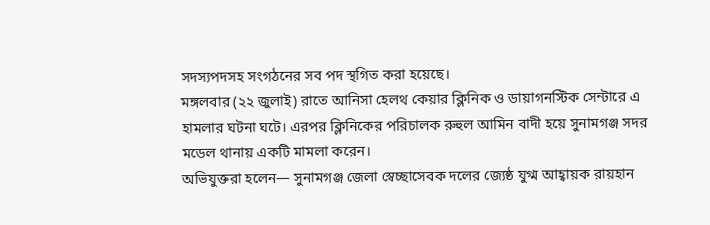সদস্যপদসহ সংগঠনের সব পদ স্থগিত করা হয়েছে।
মঙ্গলবার (২২ জুলাই) রাতে আনিসা হেলথ কেয়ার ক্লিনিক ও ডায়াগনস্টিক সেন্টারে এ হামলার ঘটনা ঘটে। এরপর ক্লিনিকের পরিচালক রুহুল আমিন বাদী হয়ে সুনামগঞ্জ সদর মডেল থানায় একটি মামলা করেন।
অভিযুক্তরা হলেন— সুনামগঞ্জ জেলা স্বেচ্ছাসেবক দলের জ্যেষ্ঠ যুগ্ম আহ্বায়ক রায়হান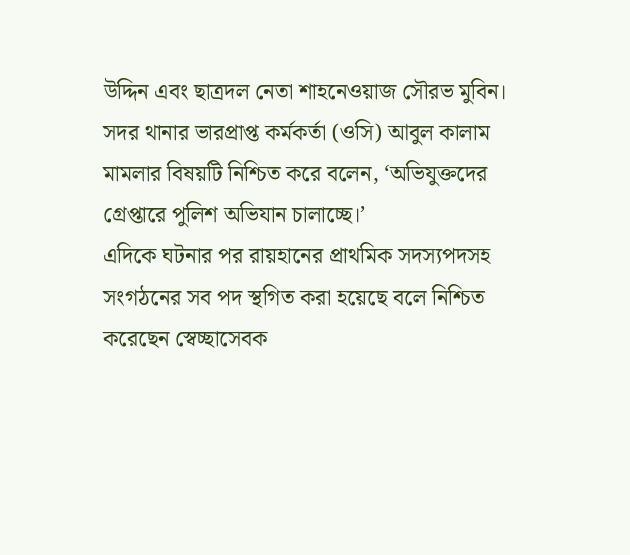উদ্দিন এবং ছাত্রদল নেতা শাহনেওয়াজ সৌরভ মুবিন।
সদর থানার ভারপ্রাপ্ত কর্মকর্তা (ওসি) আবুল কালাম মামলার বিষয়টি নিশ্চিত করে বলেন, ‘অভিযুক্তদের গ্রেপ্তারে পুলিশ অভিযান চালাচ্ছে।’
এদিকে ঘটনার পর রায়হানের প্রাথমিক সদস্যপদসহ সংগঠনের সব পদ স্থগিত করা হয়েছে বলে নিশ্চিত করেছেন স্বেচ্ছাসেবক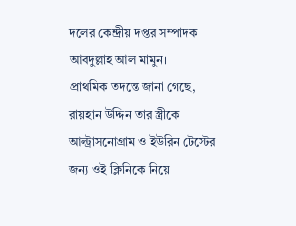দলের কেন্দ্রীয় দপ্তর সম্পাদক আবদুল্লাহ আল মামুন।
প্রাথমিক তদন্তে জানা গেছে, রায়হান উদ্দিন তার স্ত্রীকে আল্ট্রাসনোগ্রাম ও ইউরিন টেস্টের জন্য ওই ক্লিনিকে নিয়ে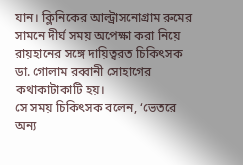যান। ক্লিনিকের আল্ট্রাসনোগ্রাম রুমের সামনে দীর্ঘ সময় অপেক্ষা করা নিয়ে রায়হানের সঙ্গে দায়িত্বরত চিকিৎসক ডা. গোলাম রব্বানী সোহাগের কথাকাটাকাটি হয়।
সে সময় চিকিৎসক বলেন, ‘ভেতরে অন্য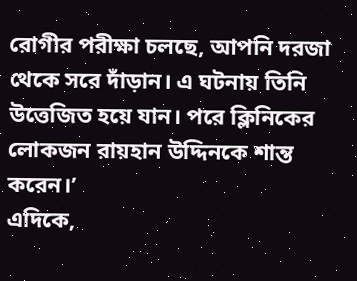রোগীর পরীক্ষা চলছে, আপনি দরজা থেকে সরে দাঁড়ান। এ ঘটনায় তিনি উত্তেজিত হয়ে যান। পরে ক্লিনিকের লোকজন রায়হান উদ্দিনকে শান্ত করেন।’
এদিকে,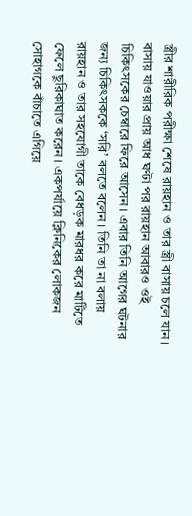স্ত্রীর শারীরিক পরীক্ষা শেষে রায়হান ও তার স্ত্রী বাসায় চলে যান। বাসায় যাওয়ার প্রায় আধ ঘণ্টা পর রায়হান আবারও ওই চিকিৎসকের চেম্বারে ফিরে আসেন। এবার তিনি আগের ঘটনার জন্য চিকিৎসককে ‘সরি’ বলতে বলেন। তিনি তা না বলায় রায়হান ও তার সহযোগী তাকে বেধড়ক মারধর করে মাটিতে ফেলে ছুরিকাঘাত করেন। একপর্যায়ে ক্লিনিকের লোকজন সোহাগকে বাঁচাতে এগিয়ে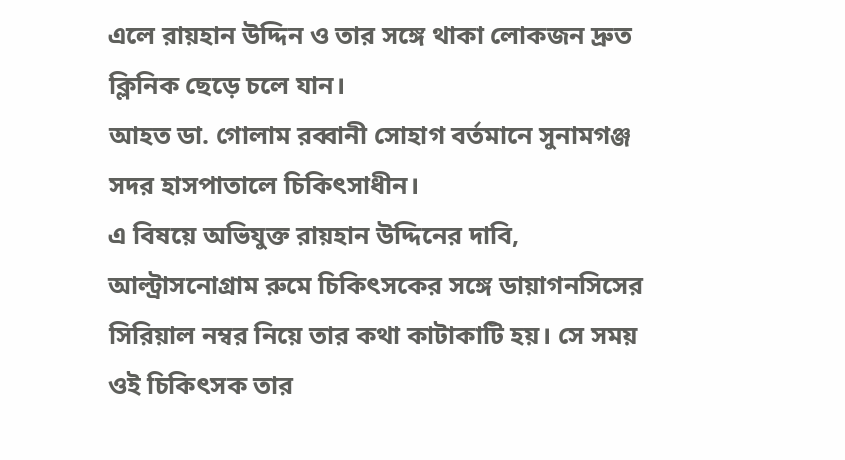এলে রায়হান উদ্দিন ও তার সঙ্গে থাকা লোকজন দ্রুত ক্লিনিক ছেড়ে চলে যান।
আহত ডা. গোলাম রব্বানী সোহাগ বর্তমানে সুনামগঞ্জ সদর হাসপাতালে চিকিৎসাধীন।
এ বিষয়ে অভিযুক্ত রায়হান উদ্দিনের দাবি, আল্ট্রাসনোগ্রাম রুমে চিকিৎসকের সঙ্গে ডায়াগনসিসের সিরিয়াল নম্বর নিয়ে তার কথা কাটাকাটি হয়। সে সময় ওই চিকিৎসক তার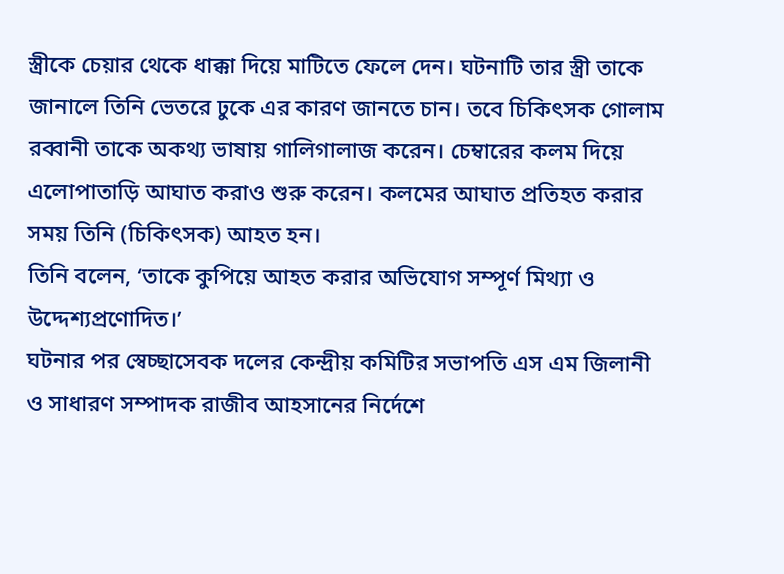স্ত্রীকে চেয়ার থেকে ধাক্কা দিয়ে মাটিতে ফেলে দেন। ঘটনাটি তার স্ত্রী তাকে জানালে তিনি ভেতরে ঢুকে এর কারণ জানতে চান। তবে চিকিৎসক গোলাম রব্বানী তাকে অকথ্য ভাষায় গালিগালাজ করেন। চেম্বারের কলম দিয়ে এলোপাতাড়ি আঘাত করাও শুরু করেন। কলমের আঘাত প্রতিহত করার সময় তিনি (চিকিৎসক) আহত হন।
তিনি বলেন, ‘তাকে কুপিয়ে আহত করার অভিযোগ সম্পূর্ণ মিথ্যা ও উদ্দেশ্যপ্রণোদিত।’
ঘটনার পর স্বেচ্ছাসেবক দলের কেন্দ্রীয় কমিটির সভাপতি এস এম জিলানী ও সাধারণ সম্পাদক রাজীব আহসানের নির্দেশে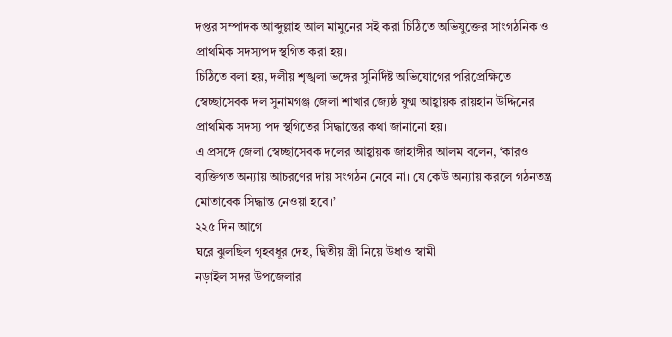দপ্তর সম্পাদক আব্দুল্লাহ আল মামুনের সই করা চিঠিতে অভিযুক্তের সাংগঠনিক ও প্রাথমিক সদস্যপদ স্থগিত করা হয়।
চিঠিতে বলা হয়, দলীয় শৃঙ্খলা ভঙ্গের সুনির্দিষ্ট অভিযোগের পরিপ্রেক্ষিতে স্বেচ্ছাসেবক দল সুনামগঞ্জ জেলা শাখার জ্যেষ্ঠ যুগ্ম আহ্বায়ক রায়হান উদ্দিনের প্রাথমিক সদস্য পদ স্থগিতের সিদ্ধান্তের কথা জানানো হয়।
এ প্রসঙ্গে জেলা স্বেচ্ছাসেবক দলের আহ্বায়ক জাহাঙ্গীর আলম বলেন, ‘কারও ব্যক্তিগত অন্যায় আচরণের দায় সংগঠন নেবে না। যে কেউ অন্যায় করলে গঠনতন্ত্র মোতাবেক সিদ্ধান্ত নেওয়া হবে।’
২২৫ দিন আগে
ঘরে ঝুলছিল গৃহবধূর দেহ, দ্বিতীয় স্ত্রী নিয়ে উধাও স্বামী
নড়াইল সদর উপজেলার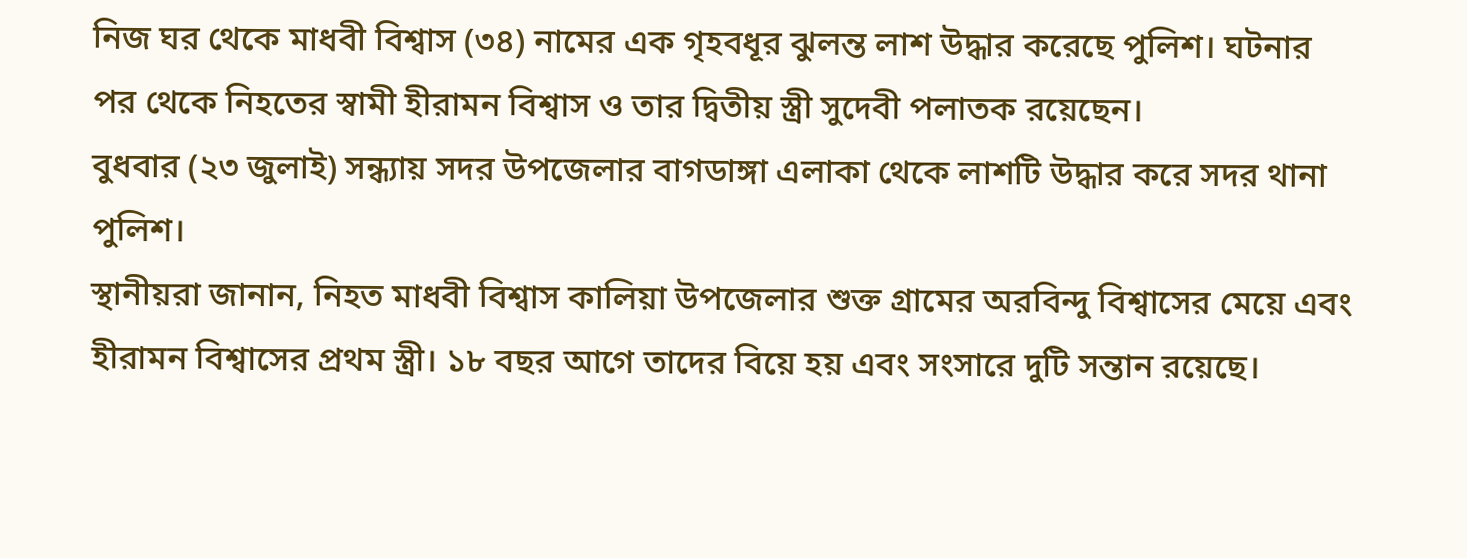নিজ ঘর থেকে মাধবী বিশ্বাস (৩৪) নামের এক গৃহবধূর ঝুলন্ত লাশ উদ্ধার করেছে পুলিশ। ঘটনার পর থেকে নিহতের স্বামী হীরামন বিশ্বাস ও তার দ্বিতীয় স্ত্রী সুদেবী পলাতক রয়েছেন।
বুধবার (২৩ জুলাই) সন্ধ্যায় সদর উপজেলার বাগডাঙ্গা এলাকা থেকে লাশটি উদ্ধার করে সদর থানা পুলিশ।
স্থানীয়রা জানান, নিহত মাধবী বিশ্বাস কালিয়া উপজেলার শুক্ত গ্রামের অরবিন্দু বিশ্বাসের মেয়ে এবং হীরামন বিশ্বাসের প্রথম স্ত্রী। ১৮ বছর আগে তাদের বিয়ে হয় এবং সংসারে দুটি সন্তান রয়েছে।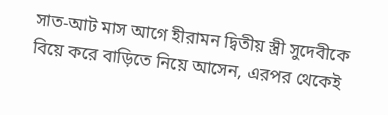সাত-আট মাস আগে হীরামন দ্বিতীয় স্ত্রী সুদেবীকে বিয়ে করে বাড়িতে নিয়ে আসেন, এরপর থেকেই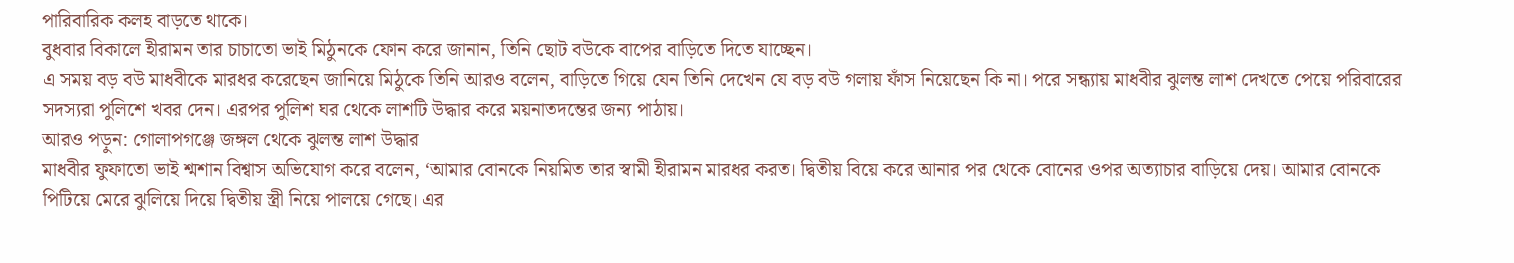পারিবারিক কলহ বাড়তে থাকে।
বুধবার বিকালে হীরামন তার চাচাতো ভাই মিঠুনকে ফোন করে জানান, তিনি ছোট বউকে বাপের বাড়িতে দিতে যাচ্ছেন।
এ সময় বড় বউ মাধবীকে মারধর করেছেন জানিয়ে মিঠুকে তিনি আরও বলেন, বাড়িতে গিয়ে যেন তিনি দেখেন যে বড় বউ গলায় ফাঁস নিয়েছেন কি না। পরে সন্ধ্যায় মাধবীর ঝুলন্ত লাশ দেখতে পেয়ে পরিবারের সদস্যরা পুলিশে খবর দেন। এরপর পুলিশ ঘর থেকে লাশটি উদ্ধার করে ময়নাতদন্তের জন্য পাঠায়।
আরও পড়ুন: গোলাপগঞ্জে জঙ্গল থেকে ঝুলন্ত লাশ উদ্ধার
মাধবীর ফুফাতো ভাই শ্মশান বিশ্বাস অভিযোগ করে বলেন, ‘আমার বোনকে নিয়মিত তার স্বামী হীরামন মারধর করত। দ্বিতীয় বিয়ে করে আনার পর থেকে বোনের ওপর অত্যাচার বাড়িয়ে দেয়। আমার বোনকে পিটিয়ে মেরে ঝুলিয়ে দিয়ে দ্বিতীয় স্ত্রী নিয়ে পালয়ে গেছে। এর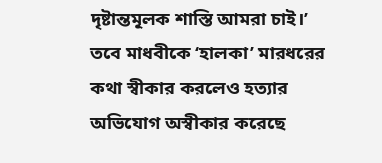দৃষ্টান্তমূলক শাস্তি আমরা চাই।’
তবে মাধবীকে ‘হালকা’ মারধরের কথা স্বীকার করলেও হত্যার অভিযোগ অস্বীকার করেছে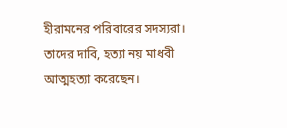হীরামনের পরিবারের সদস্যরা। তাদের দাবি, হত্যা নয় মাধবী আত্মহত্যা করেছেন।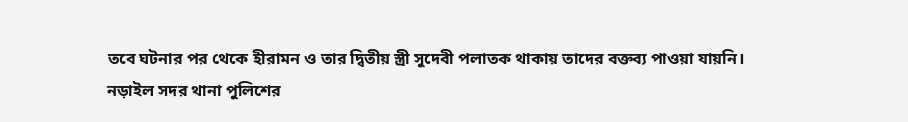তবে ঘটনার পর থেকে হীরামন ও তার দ্বিতীয় স্ত্রী সুদেবী পলাতক থাকায় তাদের বক্তব্য পাওয়া যায়নি।
নড়াইল সদর থানা পুলিশের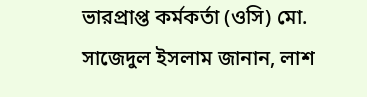ভারপ্রাপ্ত কর্মকর্তা (ওসি) মো. সাজেদুল ইসলাম জানান, লাশ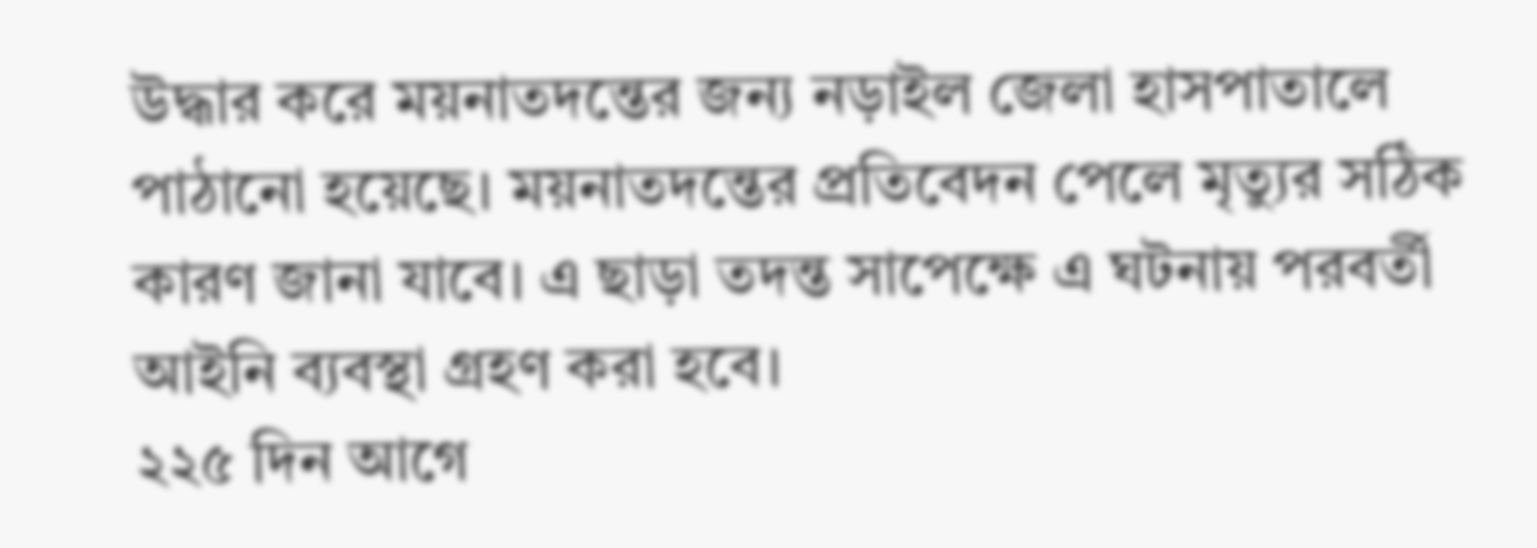উদ্ধার করে ময়নাতদন্তের জন্য নড়াইল জেলা হাসপাতালে পাঠানো হয়েছে। ময়নাতদন্তের প্রতিবেদন পেলে মৃত্যুর সঠিক কারণ জানা যাবে। এ ছাড়া তদন্ত সাপেক্ষে এ ঘটনায় পরবর্তী আইনি ব্যবস্থা গ্রহণ করা হবে।
২২৫ দিন আগে